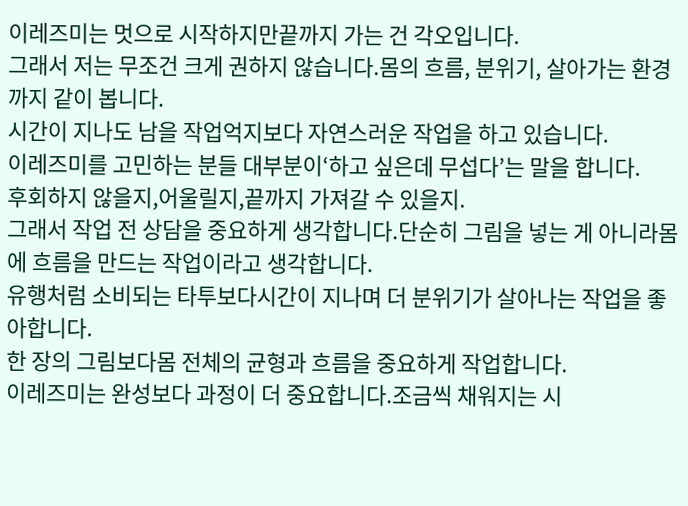이레즈미는 멋으로 시작하지만끝까지 가는 건 각오입니다.
그래서 저는 무조건 크게 권하지 않습니다.몸의 흐름, 분위기, 살아가는 환경까지 같이 봅니다.
시간이 지나도 남을 작업억지보다 자연스러운 작업을 하고 있습니다.
이레즈미를 고민하는 분들 대부분이‘하고 싶은데 무섭다’는 말을 합니다.
후회하지 않을지,어울릴지,끝까지 가져갈 수 있을지.
그래서 작업 전 상담을 중요하게 생각합니다.단순히 그림을 넣는 게 아니라몸에 흐름을 만드는 작업이라고 생각합니다.
유행처럼 소비되는 타투보다시간이 지나며 더 분위기가 살아나는 작업을 좋아합니다.
한 장의 그림보다몸 전체의 균형과 흐름을 중요하게 작업합니다.
이레즈미는 완성보다 과정이 더 중요합니다.조금씩 채워지는 시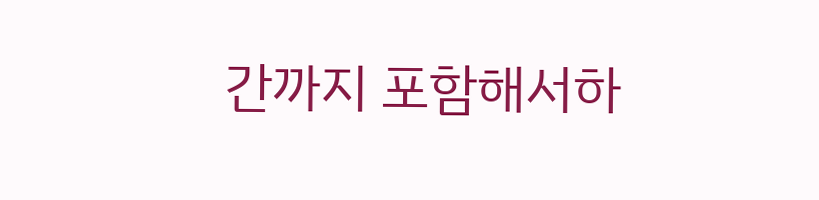간까지 포함해서하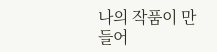나의 작품이 만들어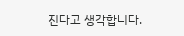진다고 생각합니다.